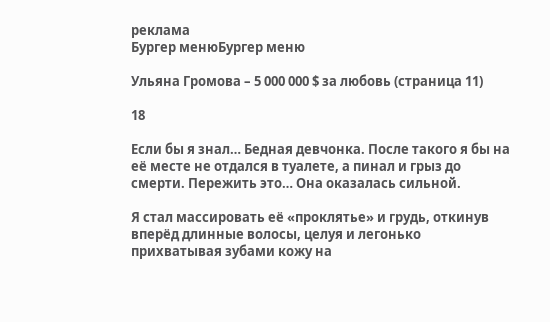реклама
Бургер менюБургер меню

Ульяна Громова – 5 000 000 $ за любовь (страница 11)

18

Если бы я знал… Бедная девчонка. После такого я бы на её месте не отдался в туалете, а пинал и грыз до смерти. Пережить это… Она оказалась сильной.

Я стал массировать её «проклятье» и грудь, откинув вперёд длинные волосы, целуя и легонько прихватывая зубами кожу на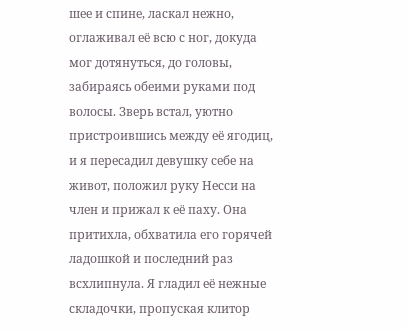шее и спине, ласкал нежно, оглаживал её всю с ног, докуда мог дотянуться, до головы, забираясь обеими руками под волосы. Зверь встал, уютно пристроившись между её ягодиц, и я пересадил девушку себе на живот, положил руку Несси на член и прижал к её паху. Она притихла, обхватила его горячей ладошкой и последний раз всхлипнула. Я гладил её нежные складочки, пропуская клитор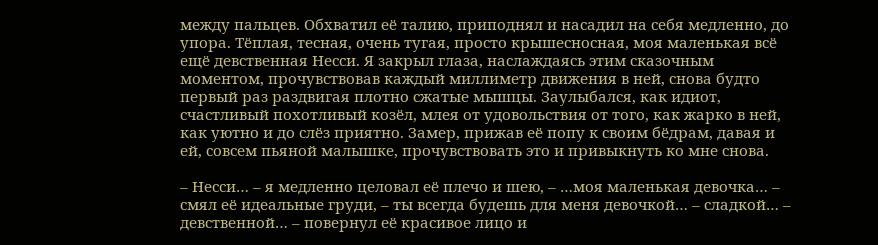между пальцев. Обхватил её талию, приподнял и насадил на себя медленно, до упора. Тёплая, тесная, очень тугая, просто крышесносная, моя маленькая всё ещё девственная Несси. Я закрыл глаза, наслаждаясь этим сказочным моментом, прочувствовав каждый миллиметр движения в ней, снова будто первый раз раздвигая плотно сжатые мышцы. Заулыбался, как идиот, счастливый похотливый козёл, млея от удовольствия от того, как жарко в ней, как уютно и до слёз приятно. Замер, прижав её попу к своим бёдрам, давая и ей, совсем пьяной малышке, прочувствовать это и привыкнуть ко мне снова.

– Несси… – я медленно целовал её плечо и шею, – …моя маленькая девочка… – смял её идеальные груди, – ты всегда будешь для меня девочкой… – сладкой… – девственной… – повернул её красивое лицо и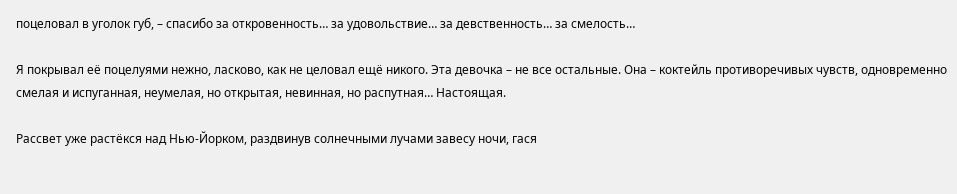поцеловал в уголок губ, – спасибо за откровенность… за удовольствие… за девственность… за смелость…

Я покрывал её поцелуями нежно, ласково, как не целовал ещё никого. Эта девочка – не все остальные. Она – коктейль противоречивых чувств, одновременно смелая и испуганная, неумелая, но открытая, невинная, но распутная… Настоящая.

Рассвет уже растёкся над Нью-Йорком, раздвинув солнечными лучами завесу ночи, гася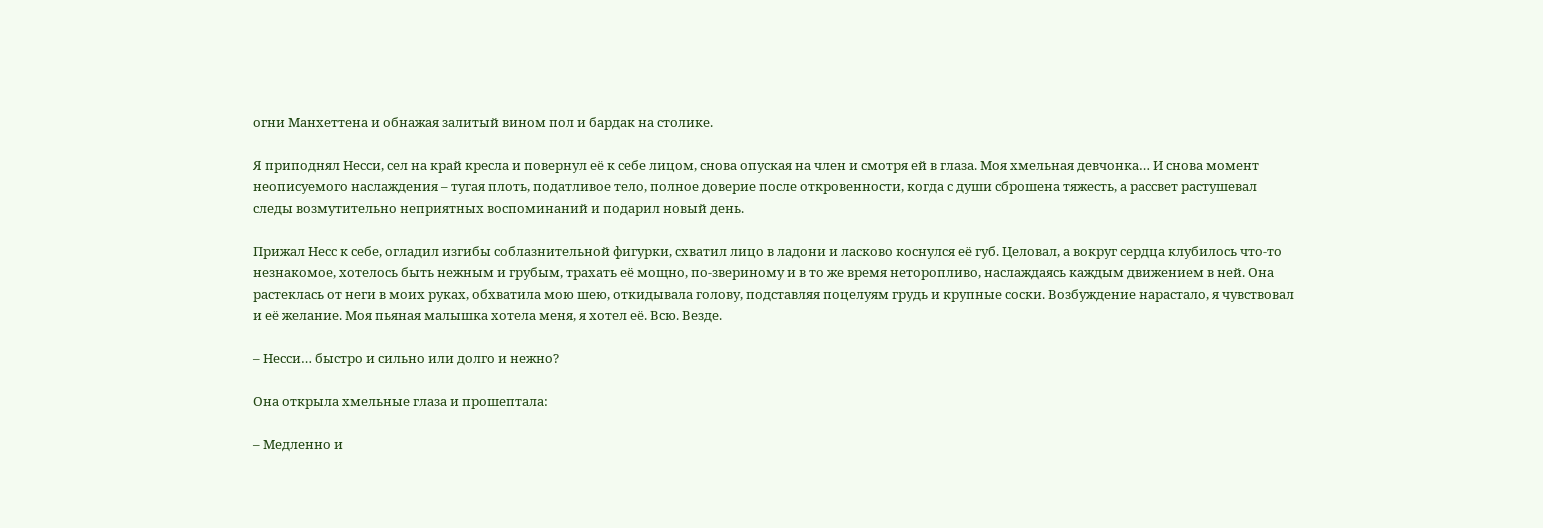огни Манхеттена и обнажая залитый вином пол и бардак на столике.

Я приподнял Несси, сел на край кресла и повернул её к себе лицом, снова опуская на член и смотря ей в глаза. Моя хмельная девчонка… И снова момент неописуемого наслаждения – тугая плоть, податливое тело, полное доверие после откровенности, когда с души сброшена тяжесть, а рассвет растушевал следы возмутительно неприятных воспоминаний и подарил новый день.

Прижал Несс к себе, огладил изгибы соблазнительной фигурки, схватил лицо в ладони и ласково коснулся её губ. Целовал, а вокруг сердца клубилось что-то незнакомое, хотелось быть нежным и грубым, трахать её мощно, по-звериному и в то же время неторопливо, наслаждаясь каждым движением в ней. Она растеклась от неги в моих руках, обхватила мою шею, откидывала голову, подставляя поцелуям грудь и крупные соски. Возбуждение нарастало, я чувствовал и её желание. Моя пьяная малышка хотела меня, я хотел её. Всю. Везде.

– Несси… быстро и сильно или долго и нежно?

Она открыла хмельные глаза и прошептала:

– Медленно и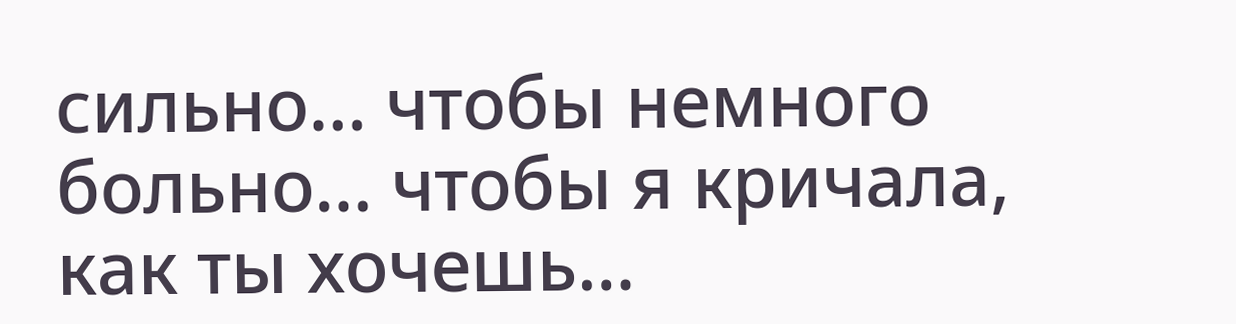сильно… чтобы немного больно… чтобы я кричала, как ты хочешь…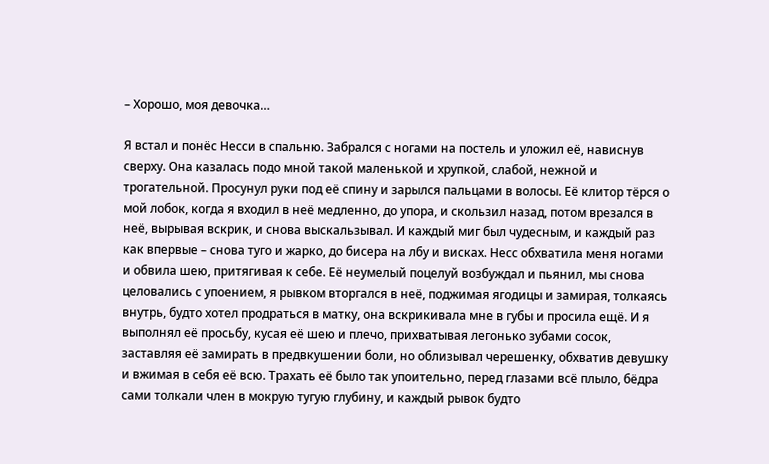– Хорошо, моя девочка…

Я встал и понёс Несси в спальню. Забрался с ногами на постель и уложил её, нависнув сверху. Она казалась подо мной такой маленькой и хрупкой, слабой, нежной и трогательной. Просунул руки под её спину и зарылся пальцами в волосы. Её клитор тёрся о мой лобок, когда я входил в неё медленно, до упора, и скользил назад, потом врезался в неё, вырывая вскрик, и снова выскальзывал. И каждый миг был чудесным, и каждый раз как впервые – снова туго и жарко, до бисера на лбу и висках. Несс обхватила меня ногами и обвила шею, притягивая к себе. Её неумелый поцелуй возбуждал и пьянил, мы снова целовались с упоением, я рывком вторгался в неё, поджимая ягодицы и замирая, толкаясь внутрь, будто хотел продраться в матку, она вскрикивала мне в губы и просила ещё. И я выполнял её просьбу, кусая её шею и плечо, прихватывая легонько зубами сосок, заставляя её замирать в предвкушении боли, но облизывал черешенку, обхватив девушку и вжимая в себя её всю. Трахать её было так упоительно, перед глазами всё плыло, бёдра сами толкали член в мокрую тугую глубину, и каждый рывок будто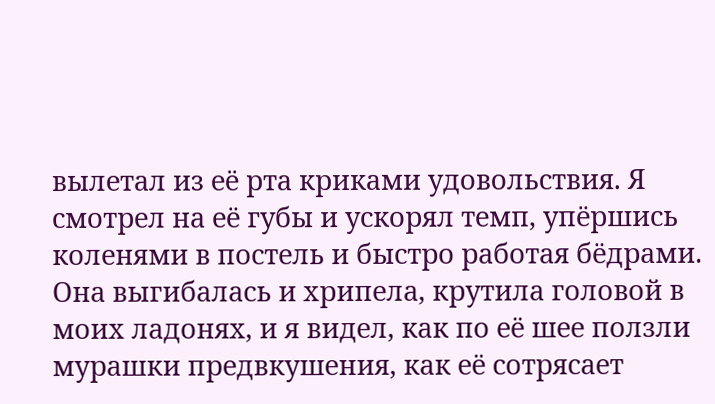вылетал из её рта криками удовольствия. Я смотрел на её губы и ускорял темп, упёршись коленями в постель и быстро работая бёдрами. Она выгибалась и хрипела, крутила головой в моих ладонях, и я видел, как по её шее ползли мурашки предвкушения, как её сотрясает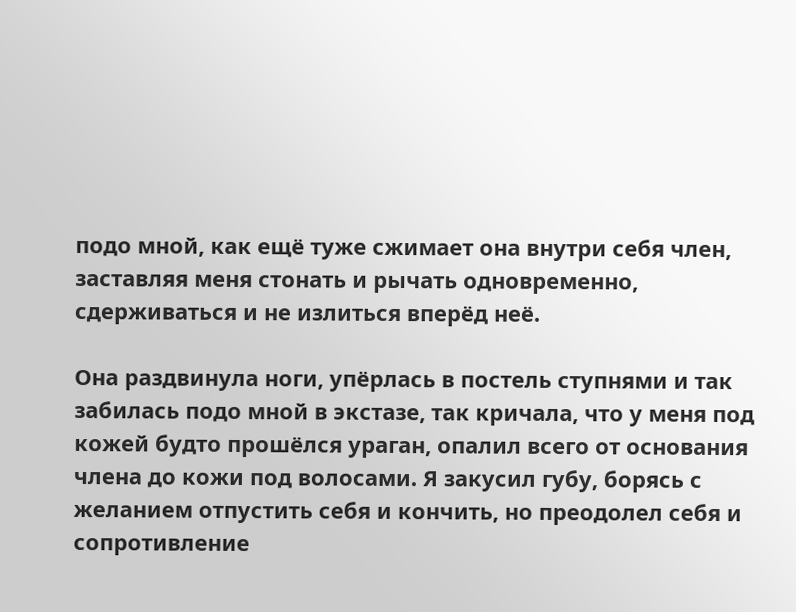подо мной, как ещё туже сжимает она внутри себя член, заставляя меня стонать и рычать одновременно, сдерживаться и не излиться вперёд неё.

Она раздвинула ноги, упёрлась в постель ступнями и так забилась подо мной в экстазе, так кричала, что у меня под кожей будто прошёлся ураган, опалил всего от основания члена до кожи под волосами. Я закусил губу, борясь с желанием отпустить себя и кончить, но преодолел себя и сопротивление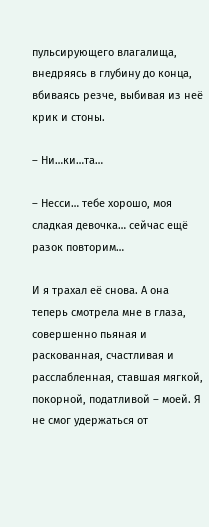пульсирующего влагалища, внедряясь в глубину до конца, вбиваясь резче, выбивая из неё крик и стоны.

– Ни…ки…та…

– Несси… тебе хорошо, моя сладкая девочка… сейчас ещё разок повторим…

И я трахал её снова. А она теперь смотрела мне в глаза, совершенно пьяная и раскованная, счастливая и расслабленная, ставшая мягкой, покорной, податливой – моей. Я не смог удержаться от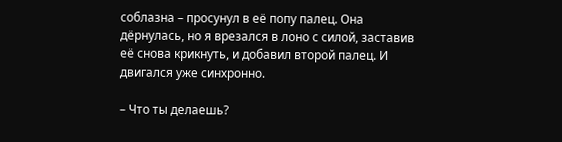соблазна – просунул в её попу палец. Она дёрнулась, но я врезался в лоно с силой, заставив её снова крикнуть, и добавил второй палец. И двигался уже синхронно.

– Что ты делаешь?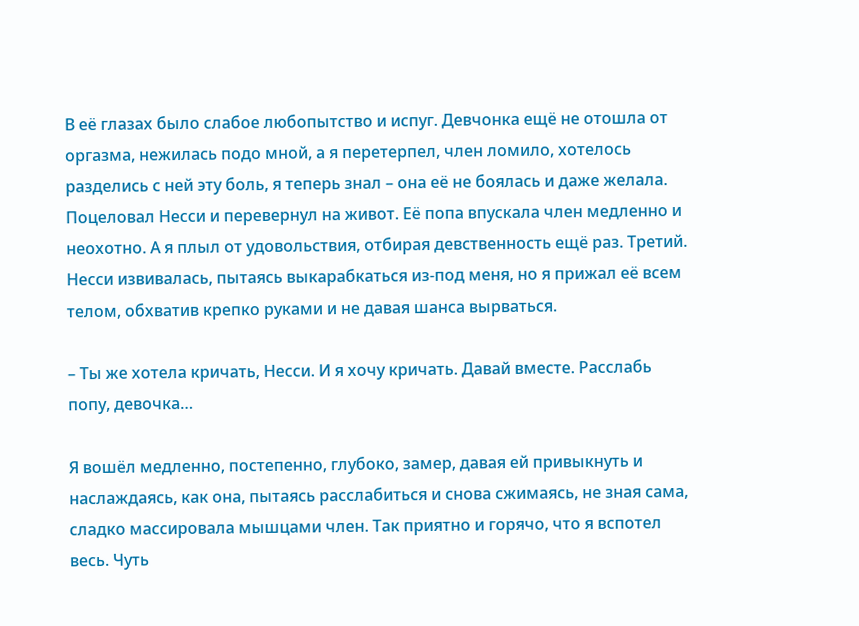В её глазах было слабое любопытство и испуг. Девчонка ещё не отошла от оргазма, нежилась подо мной, а я перетерпел, член ломило, хотелось разделись с ней эту боль, я теперь знал – она её не боялась и даже желала. Поцеловал Несси и перевернул на живот. Её попа впускала член медленно и неохотно. А я плыл от удовольствия, отбирая девственность ещё раз. Третий. Несси извивалась, пытаясь выкарабкаться из-под меня, но я прижал её всем телом, обхватив крепко руками и не давая шанса вырваться.

– Ты же хотела кричать, Несси. И я хочу кричать. Давай вместе. Расслабь попу, девочка…

Я вошёл медленно, постепенно, глубоко, замер, давая ей привыкнуть и наслаждаясь, как она, пытаясь расслабиться и снова сжимаясь, не зная сама, сладко массировала мышцами член. Так приятно и горячо, что я вспотел весь. Чуть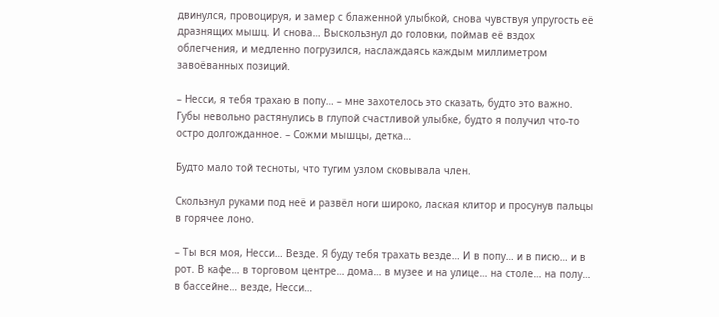двинулся, провоцируя, и замер с блаженной улыбкой, снова чувствуя упругость её дразнящих мышц. И снова… Выскользнул до головки, поймав её вздох облегчения, и медленно погрузился, наслаждаясь каждым миллиметром завоёванных позиций.

– Несси, я тебя трахаю в попу… – мне захотелось это сказать, будто это важно. Губы невольно растянулись в глупой счастливой улыбке, будто я получил что-то остро долгожданное. – Сожми мышцы, детка…

Будто мало той тесноты, что тугим узлом сковывала член.

Скользнул руками под неё и развёл ноги широко, лаская клитор и просунув пальцы в горячее лоно.

– Ты вся моя, Несси… Везде. Я буду тебя трахать везде… И в попу… и в писю… и в рот. В кафе… в торговом центре… дома… в музее и на улице… на столе… на полу… в бассейне… везде, Несси…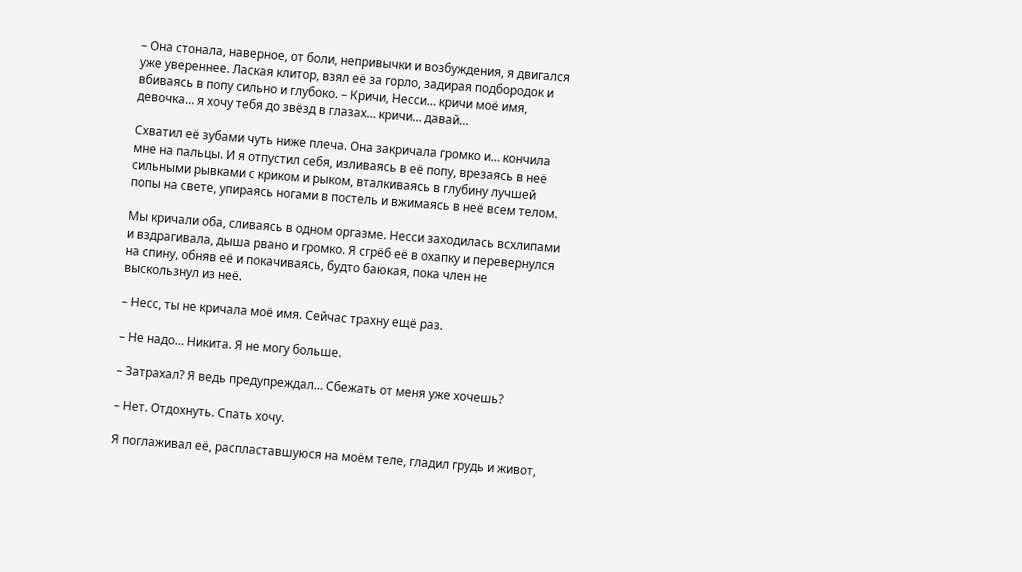– Она стонала, наверное, от боли, непривычки и возбуждения, я двигался уже увереннее. Лаская клитор, взял её за горло, задирая подбородок и вбиваясь в попу сильно и глубоко. – Кричи, Несси… кричи моё имя, девочка… я хочу тебя до звёзд в глазах… кричи… давай…

Схватил её зубами чуть ниже плеча. Она закричала громко и… кончила мне на пальцы. И я отпустил себя, изливаясь в её попу, врезаясь в неё сильными рывками с криком и рыком, вталкиваясь в глубину лучшей попы на свете, упираясь ногами в постель и вжимаясь в неё всем телом.

Мы кричали оба, сливаясь в одном оргазме. Несси заходилась всхлипами и вздрагивала, дыша рвано и громко. Я сгрёб её в охапку и перевернулся на спину, обняв её и покачиваясь, будто баюкая, пока член не выскользнул из неё.

– Несс, ты не кричала моё имя. Сейчас трахну ещё раз.

– Не надо… Никита. Я не могу больше.

– Затрахал? Я ведь предупреждал… Сбежать от меня уже хочешь?

– Нет. Отдохнуть. Спать хочу.

Я поглаживал её, распластавшуюся на моём теле, гладил грудь и живот,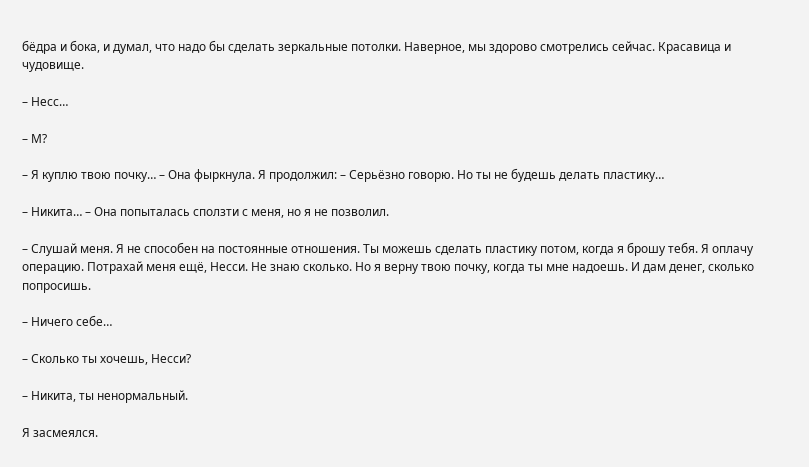бёдра и бока, и думал, что надо бы сделать зеркальные потолки. Наверное, мы здорово смотрелись сейчас. Красавица и чудовище.

– Несс…

– М?

– Я куплю твою почку… – Она фыркнула. Я продолжил: – Серьёзно говорю. Но ты не будешь делать пластику…

– Никита… – Она попыталась сползти с меня, но я не позволил.

– Слушай меня. Я не способен на постоянные отношения. Ты можешь сделать пластику потом, когда я брошу тебя. Я оплачу операцию. Потрахай меня ещё, Несси. Не знаю сколько. Но я верну твою почку, когда ты мне надоешь. И дам денег, сколько попросишь.

– Ничего себе…

– Сколько ты хочешь, Несси?

– Никита, ты ненормальный.

Я засмеялся.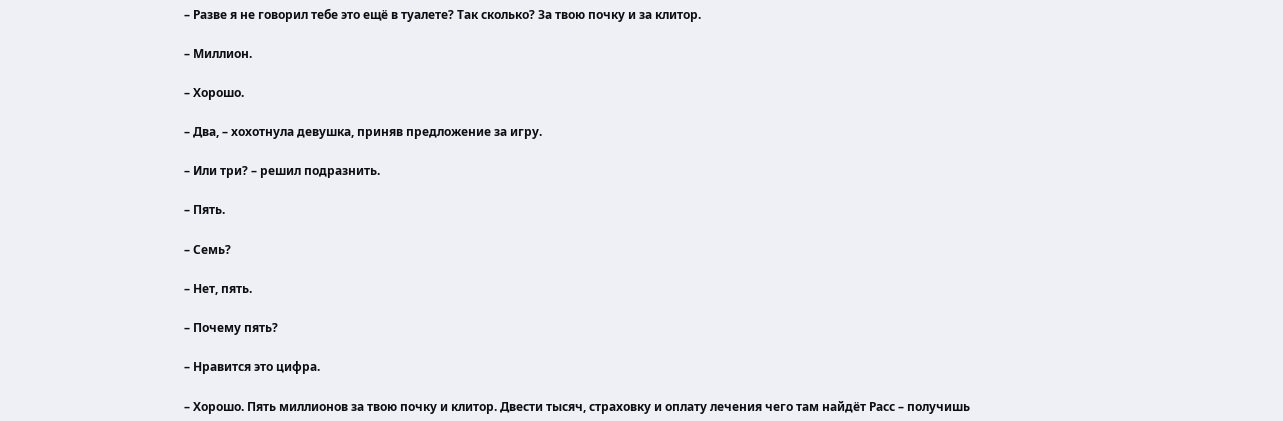– Разве я не говорил тебе это ещё в туалете? Так сколько? За твою почку и за клитор.

– Миллион.

– Хорошо.

– Два, – хохотнула девушка, приняв предложение за игру.

– Или три? – решил подразнить.

– Пять.

– Семь?

– Нет, пять.

– Почему пять?

– Нравится это цифра.

– Хорошо. Пять миллионов за твою почку и клитор. Двести тысяч, страховку и оплату лечения чего там найдёт Расс – получишь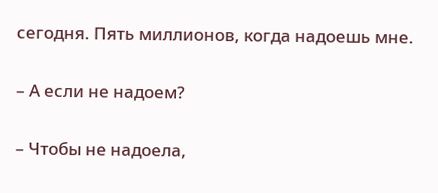сегодня. Пять миллионов, когда надоешь мне.

– А если не надоем?

– Чтобы не надоела,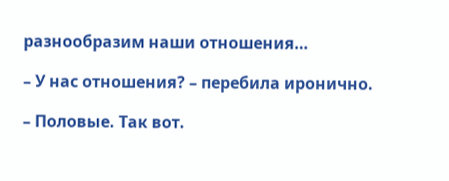разнообразим наши отношения…

– У нас отношения? – перебила иронично.

– Половые. Так вот.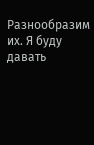Разнообразим их. Я буду давать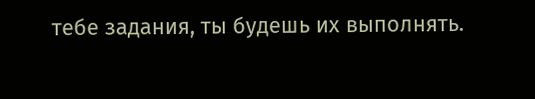тебе задания, ты будешь их выполнять.